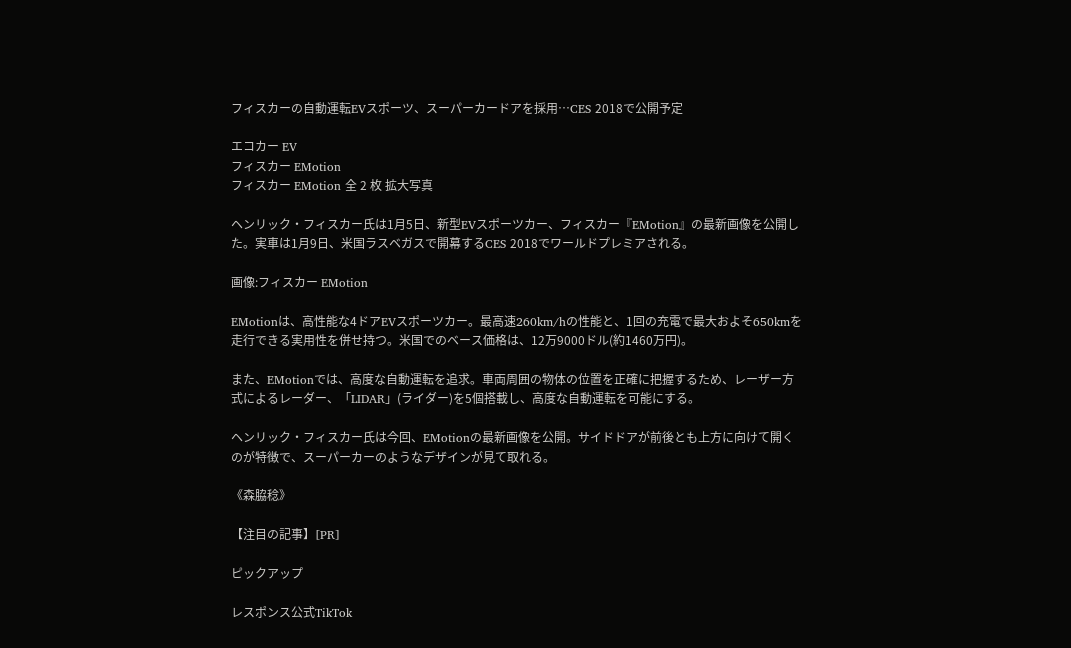フィスカーの自動運転EVスポーツ、スーパーカードアを採用…CES 2018で公開予定

エコカー EV
フィスカー EMotion
フィスカー EMotion 全 2 枚 拡大写真

ヘンリック・フィスカー氏は1月5日、新型EVスポーツカー、フィスカー『EMotion』の最新画像を公開した。実車は1月9日、米国ラスベガスで開幕するCES 2018でワールドプレミアされる。

画像:フィスカー EMotion

EMotionは、高性能な4ドアEVスポーツカー。最高速260km/hの性能と、1回の充電で最大およそ650kmを走行できる実用性を併せ持つ。米国でのベース価格は、12万9000ドル(約1460万円)。

また、EMotionでは、高度な自動運転を追求。車両周囲の物体の位置を正確に把握するため、レーザー方式によるレーダー、「LIDAR」(ライダー)を5個搭載し、高度な自動運転を可能にする。

ヘンリック・フィスカー氏は今回、EMotionの最新画像を公開。サイドドアが前後とも上方に向けて開くのが特徴で、スーパーカーのようなデザインが見て取れる。

《森脇稔》

【注目の記事】[PR]

ピックアップ

レスポンス公式TikTok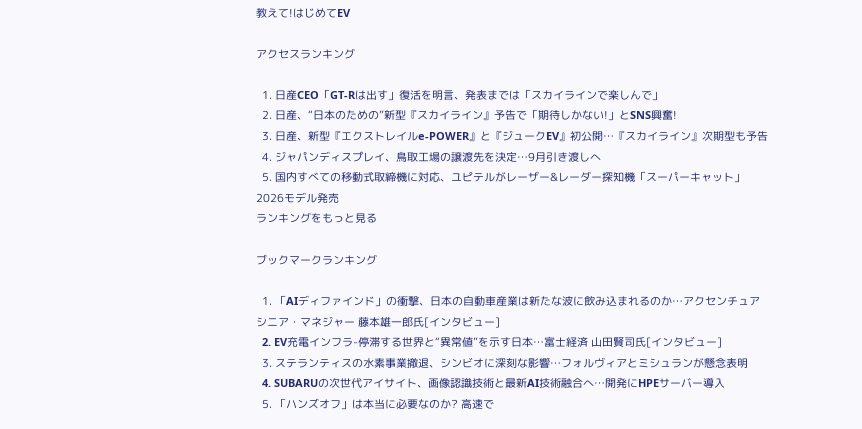教えて!はじめてEV

アクセスランキング

  1. 日産CEO「GT-Rは出す」復活を明言、発表までは「スカイラインで楽しんで」
  2. 日産、“日本のための”新型『スカイライン』予告で「期待しかない!」とSNS興奮!
  3. 日産、新型『エクストレイルe-POWER』と『ジュークEV』初公開…『スカイライン』次期型も予告
  4. ジャパンディスプレイ、鳥取工場の譲渡先を決定…9月引き渡しへ
  5. 国内すべての移動式取締機に対応、ユピテルがレーザー&レーダー探知機「スーパーキャット」2026モデル発売
ランキングをもっと見る

ブックマークランキング

  1. 「AIディファインド」の衝撃、日本の自動車産業は新たな波に飲み込まれるのか…アクセンチュア シニア・マネジャー 藤本雄一郎氏[インタビュー]
  2. EV充電インフラ-停滞する世界と“異常値”を示す日本…富士経済 山田賢司氏[インタビュー]
  3. ステランティスの水素事業撤退、シンビオに深刻な影響…フォルヴィアとミシュランが懸念表明
  4. SUBARUの次世代アイサイト、画像認識技術と最新AI技術融合へ…開発にHPEサーバー導入
  5. 「ハンズオフ」は本当に必要なのか? 高速で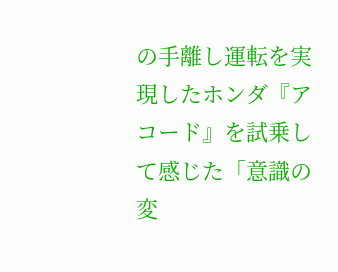の手離し運転を実現したホンダ『アコード』を試乗して感じた「意識の変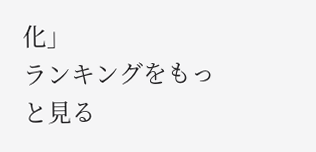化」
ランキングをもっと見る